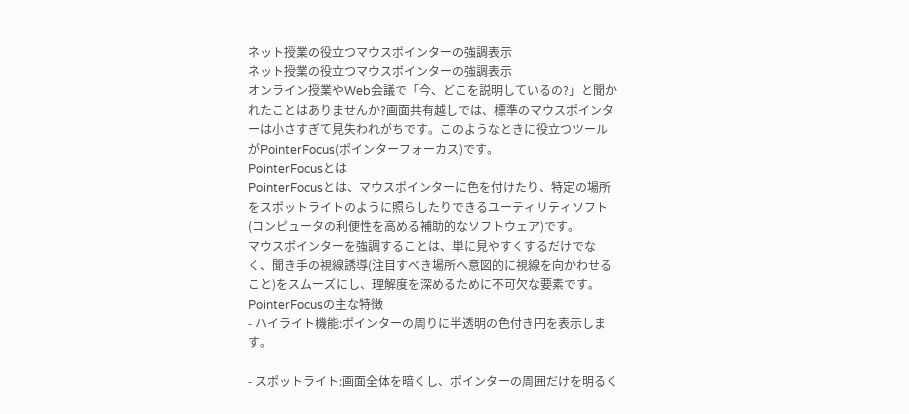ネット授業の役立つマウスポインターの強調表示
ネット授業の役立つマウスポインターの強調表示
オンライン授業やWeb会議で「今、どこを説明しているの?」と聞かれたことはありませんか?画面共有越しでは、標準のマウスポインターは小さすぎて見失われがちです。このようなときに役立つツールがPointerFocus(ポインターフォーカス)です。
PointerFocusとは
PointerFocusとは、マウスポインターに色を付けたり、特定の場所をスポットライトのように照らしたりできるユーティリティソフト(コンピュータの利便性を高める補助的なソフトウェア)です。
マウスポインターを強調することは、単に見やすくするだけでなく、聞き手の視線誘導(注目すべき場所へ意図的に視線を向かわせること)をスムーズにし、理解度を深めるために不可欠な要素です。
PointerFocusの主な特徴
- ハイライト機能:ポインターの周りに半透明の色付き円を表示します。

- スポットライト:画面全体を暗くし、ポインターの周囲だけを明るく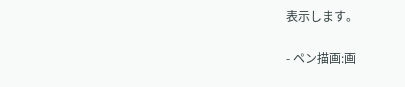表示します。

- ペン描画:画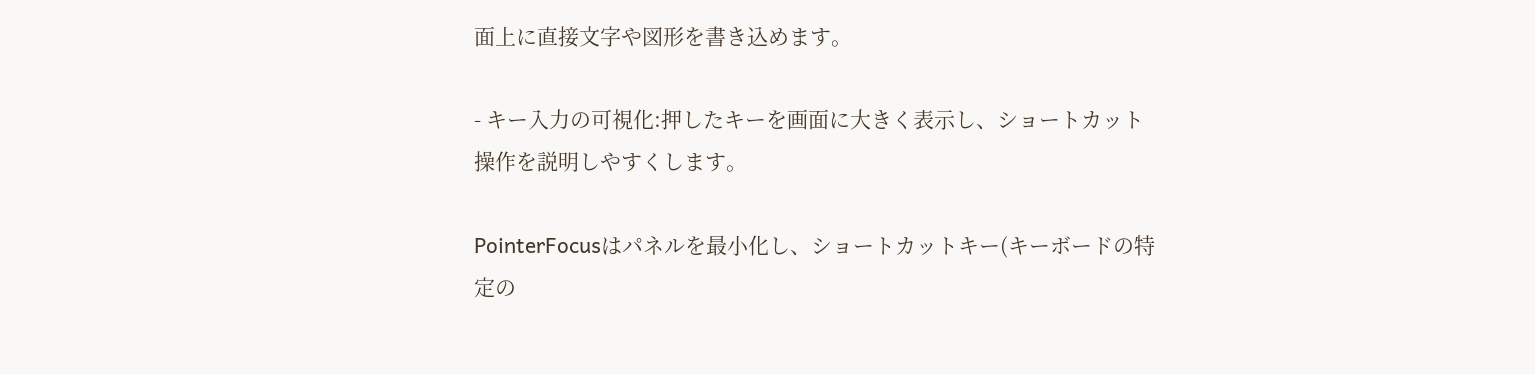面上に直接文字や図形を書き込めます。

- キー入力の可視化:押したキーを画面に大きく表示し、ショートカット操作を説明しやすくします。

PointerFocusはパネルを最小化し、ショートカットキー(キーボードの特定の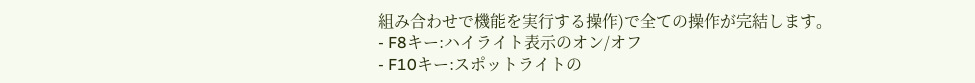組み合わせで機能を実行する操作)で全ての操作が完結します。
- F8キー:ハイライト表示のオン/オフ
- F10キー:スポットライトの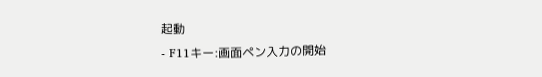起動
- F11キー:画面ペン入力の開始